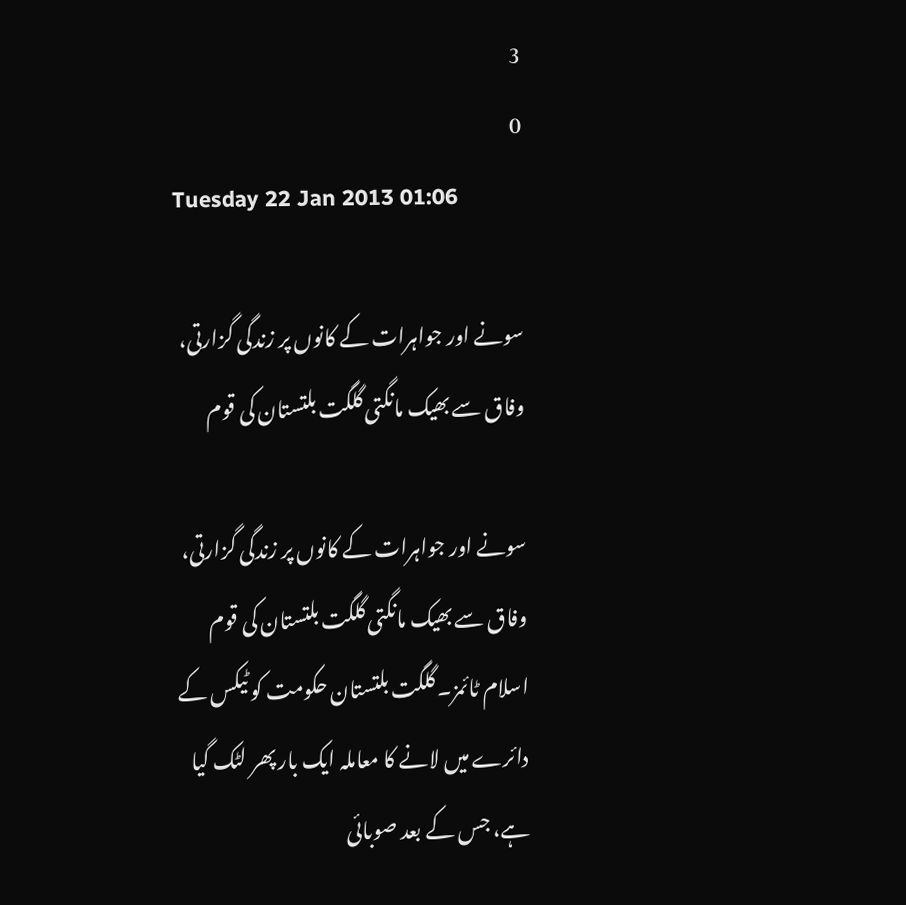3
0
Tuesday 22 Jan 2013 01:06

سونے اور جواہرات کے کانوں پر زندگی گزارتی، وفاق سے بھیک مانگتی گلگت بلتستان کی قوم

سونے اور جواہرات کے کانوں پر زندگی گزارتی، وفاق سے بھیک مانگتی گلگت بلتستان کی قوم
اسلام ٹائمز۔ گلگت بلتستان حکومت کو ٹیکس کے دائرے میں لانے کا معاملہ ایک بار پھر لٹک گیا ہے، جس کے بعد صوبائی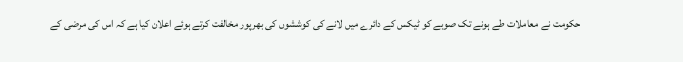حکومت نے معاملات طے ہونے تک صوبے کو ٹیکس کے دائرے میں لانے کی کوششوں کی بھرپور مخالفت کرتے ہوئے اعلان کیا ہے کہ اس کی مرضی کے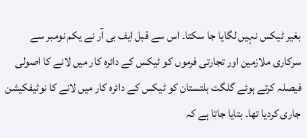بغیر ٹیکس نہیں لگایا جا سکتا۔ اس سے قبل ایف بی آر نے یکم نومبر سے سرکاری ملازمین اور تجارتی فرموں کو ٹیکس کے دائرہ کار میں لانے کا اصولی فیصلہ کرتے ہوئے گلگت بلتستان کو ٹیکس کے دائرہ کار میں لانے کا نوٹیفکیشن جاری کردیا تھا۔ بتایا جاتا ہے کہ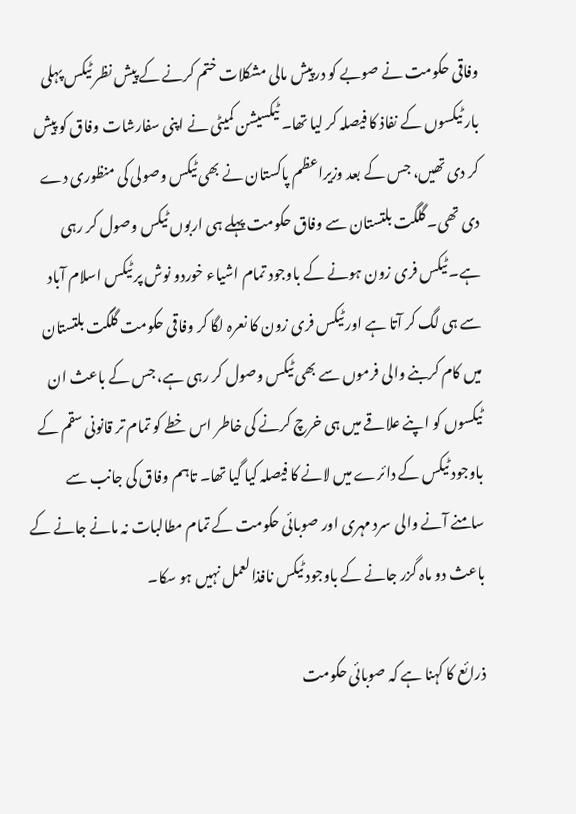وفاقی حکومت نے صوبے کو درپیش مالی مشکلات ختم کرنے کے پیش نظر ٹیکس پہلی بار ٹیکسوں کے نفاذ کا فیصلہ کر لیا تھا۔ ٹیکسیشن کمیٹی نے اپنی سفارشات وفاق کو پیش کر دی تھیں، جس کے بعد وزیراعظم پاکستان نے بھی ٹیکس وصولی کی منظوری دے دی تھی۔ گلگت بلتستان سے وفاق حکومت پہلے ہی اربوں ٹیکس وصول کر رہی ہے۔ ٹیکس فری زون ہونے کے باوجود تمام اشیاء خوردو نوش پر ٹیکس اسلام آباد سے ہی لگ کر آتا ہے اور ٹیکس فری زون کا نعرہ لگا کر وفاقی حکومت گلگت بلتستان میں کام کربنے والی فرموں سے بھی ٹیکس وصول کر رہی ہے، جس کے باعث ان ٹیکسوں کو اپنے علاقے میں ہی خرچ کرنے کی خاطر اس خطے کو تمام تر قانونی سقم کے باوجود ٹیکس کے دائرے میں لانے کا فیصلہ کیا گیا تھا۔ تاہم وفاق کی جانب سے سامنے آنے والی سرد مہری اور صوبائی حکومت کے تمام مطالبات نہ مانے جانے کے باعث دو ماہ گزر جانے کے باوجود ٹیکس نافذالعمل نہیں ہو سکا۔

ذرائع کا کہنا ہے کہ صوبائی حکومت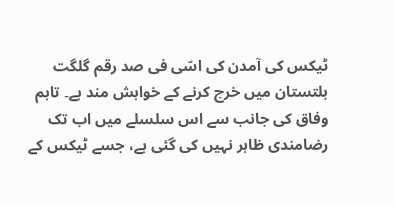ٹیکس کی آمدن کی اسّی فی صد رقم گلگت بلتستان میں خرچ کرنے کے خواہش مند ہے۔ تاہم وفاق کی جانب سے اس سلسلے میں اب تک رضامندی ظاہر نہیں کی گئی ہے، جسے ٹیکس کے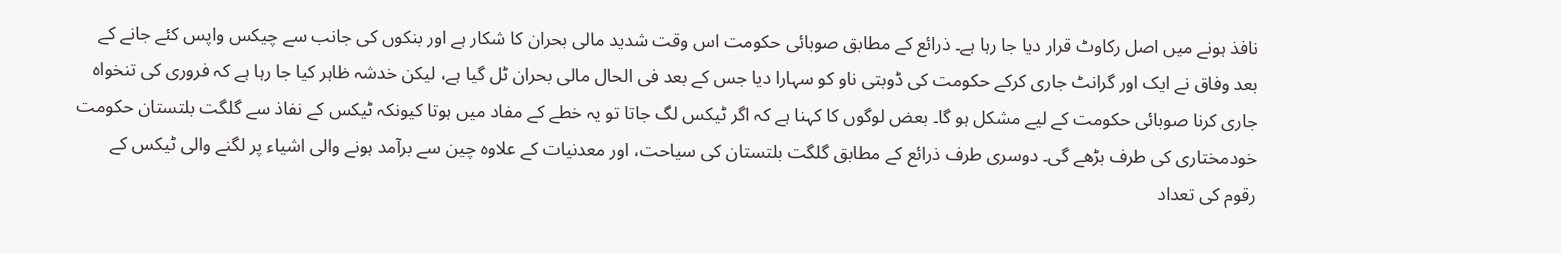نافذ ہونے میں اصل رکاوٹ قرار دیا جا رہا ہے۔ ذرائع کے مطابق صوبائی حکومت اس وقت شدید مالی بحران کا شکار ہے اور بنکوں کی جانب سے چیکس واپس کئے جانے کے بعد وفاق نے ایک اور گرانٹ جاری کرکے حکومت کی ڈوبتی ناو کو سہارا دیا جس کے بعد فی الحال مالی بحران ٹل گیا ہے، لیکن خدشہ ظاہر کیا جا رہا ہے کہ فروری کی تنخواہ جاری کرنا صوبائی حکومت کے لیے مشکل ہو گا۔ بعض لوگوں کا کہنا ہے کہ اگر ٹیکس لگ جاتا تو یہ خطے کے مفاد میں ہوتا کیونکہ ٹیکس کے نفاذ سے گلگت بلتستان حکومت خودمختاری کی طرف بڑھے گی۔ دوسری طرف ذرائع کے مطابق گلگت بلتستان کی سیاحت، اور معدنیات کے علاوہ چین سے برآمد ہونے والی اشیاء پر لگنے والی ٹیکس کے رقوم کی تعداد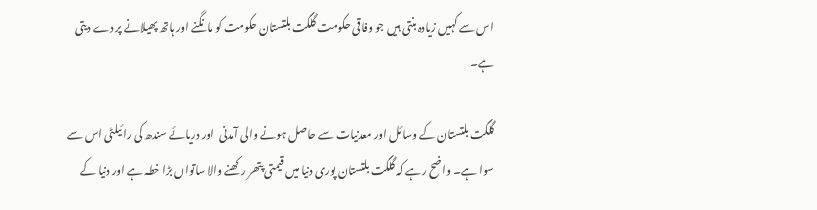اس سے کہیں زیادہ بنتی ہیں جو وفاقی حکومت گلگت بلتستان حکومت کو مانگنے اور ہاتھ پھیلانے پر دے دیتی ہے۔

گلگت بلتستان کے وسائل اور معدنیات سے حاصل ہونے والی آمدنی  اور دریائے سندھ کی رائیلٹی اس سے سوا ہے۔ واضح رہے کہ گلگت بلتستان پوری دنیا میں قیمتی پتھر رکھنے والا ساتواں بڑا خطہ ہے اور دنیا کے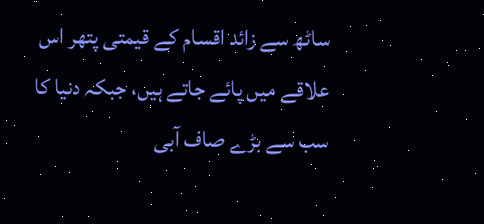ساٹھ سے زائد اقسام کے قیمتی پتھر اس علاقے میں پائے جاتے ہیں، جبکہ دنیا کا سب سے بڑے صاف آبی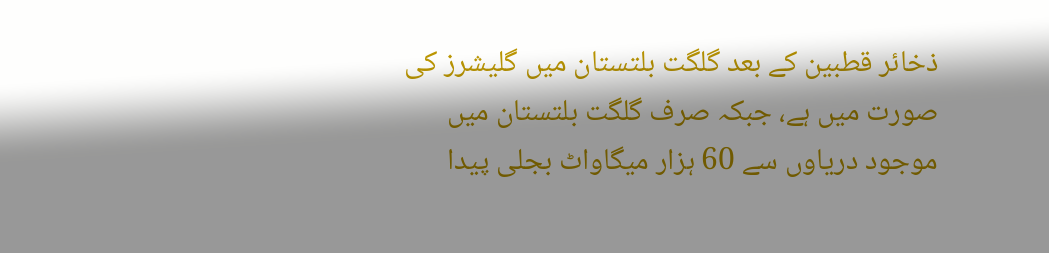ذخائر قطبین کے بعد گلگت بلتستان میں گلیشرز کی صورت میں ہے، جبکہ صرف گلگت بلتستان میں موجود دریاوں سے 60 ہزار میگاواٹ بجلی پیدا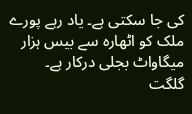کی جا سکتی ہے۔ یاد رہے پورے ملک کو اٹھارہ سے بیس ہزار میگاواٹ بجلی درکار ہے۔ گلگت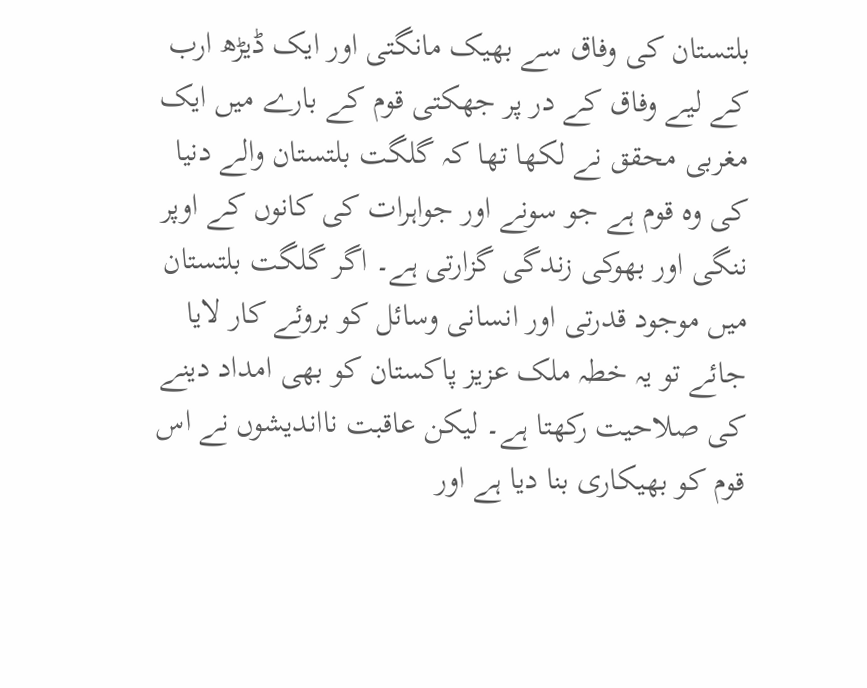بلتستان کی وفاق سے بھیک مانگتی اور ایک ڈیڑھ ارب کے لیے وفاق کے در پر جھکتی قوم کے بارے میں ایک مغربی محقق نے لکھا تھا کہ گلگت بلتستان والے دنیا کی وہ قوم ہے جو سونے اور جواہرات کی کانوں کے اوپر ننگی اور بھوکی زندگی گزارتی ہے۔ اگر گلگت بلتستان میں موجود قدرتی اور انسانی وسائل کو بروئے کار لایا جائے تو یہ خطہ ملک عزیز پاکستان کو بھی امداد دینے کی صلاحیت رکھتا ہے۔ لیکن عاقبت نااندیشوں نے اس قوم کو بھیکاری بنا دیا ہے اور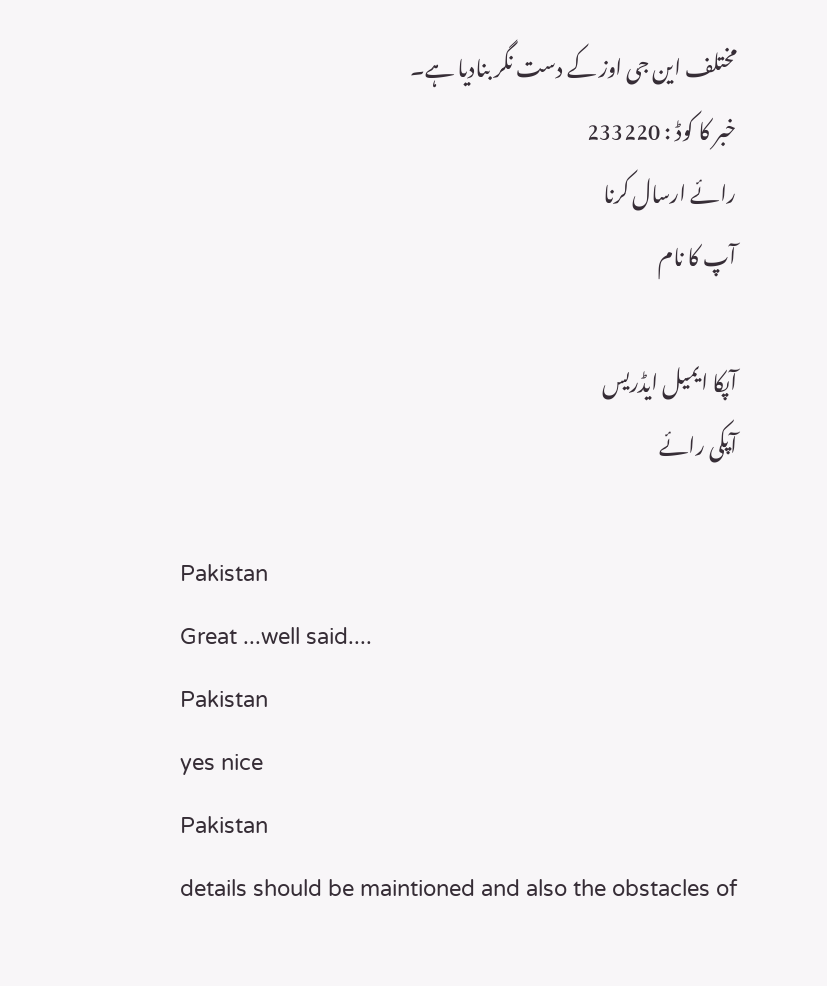مختلف این جی اوز کے دست نگر بنادیا ہے۔
خبر کا کوڈ : 233220
رائے ارسال کرنا
آپ کا نام

آپکا ایمیل ایڈریس
آپکی رائے

Pakistan
Great ...well said....
Pakistan
yes nice
Pakistan
details should be maintioned and also the obstacles of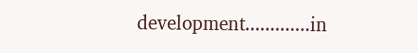development.............in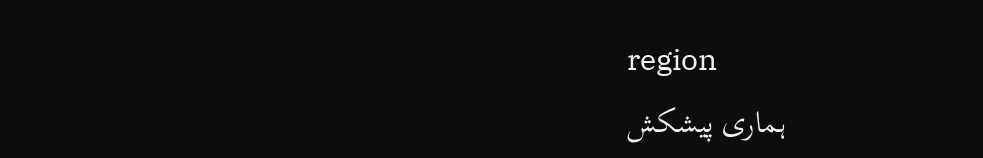region
ہماری پیشکش